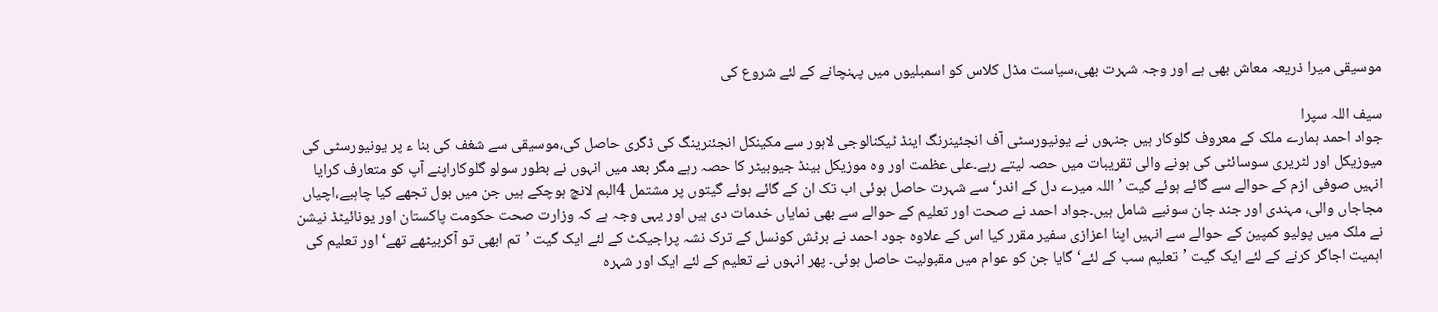موسیقی میرا ذریعہ معاش بھی ہے اور وجہ شہرت بھی،سیاست مڈل کلاس کو اسمبلیوں میں پہنچانے کے لئے شروع کی

سیف اللہ سپرا
جواد احمد ہمارے ملک کے معروف گلوکار ہیں جنہوں نے یونیورسٹی آف انجئینرنگ اینڈ ٹیکنالوجی لاہور سے مکینکل انجئنرینگ کی ڈگری حاصل کی،موسیقی سے شغف کی بنا ء پر یونیورسٹی کی میوزیکل اور لٹریری سوسائٹی کی ہونے والی تقریبات میں حصہ لیتے رہے۔علی عظمت اور وہ موزیکل بینڈ جیوبیٹر کا حصہ رہے مگر بعد میں انہوں نے بطور سولو گلوکاراپنے آپ کو متعارف کرایا انہیں صوفی ازم کے حوالے سے گائے ہوئے گیت ’اللہ میرے دل کے اندر‘سے شہرت حاصل ہوئی اب تک ان کے گائے ہوئے گیتوں پر مشتمل 4البم لانچ ہوچکے ہیں جن میں بول تجھے کیا چاہیے،اچیاں مجاجاں والی، مہندی اور جند جان سونیے شامل ہیں۔جواد احمد نے صحت اور تعلیم کے حوالے سے بھی نمایاں خدمات دی ہیں اور یہی وجہ ہے کہ وزارت صحت حکومت پاکستان اور یونائیٹڈ نیشن نے ملک میں پولیو کمپین کے حوالے سے انہیں اپنا اعزازی سفیر مقرر کیا اس کے علاوہ جود احمد نے برٹش کونسل کے ترک نشہ پراجیکٹ کے لئے ایک گیت ’تم ابھی تو آکربیٹھے تھے‘ اور تعلیم کی اہمیت اجاگر کرنے کے لئے ایک گیت ’تعلیم سب کے لئے‘گایا جن کو عوام میں مقبولیت حاصل ہوئی۔ پھر انہوں نے تعلیم کے لئے ایک اور شہرہ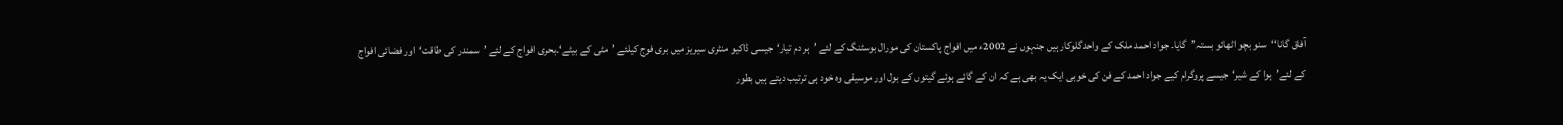آفاق گانا‘‘سنو بچو اٹھائو بستہ’’گایا۔ جواد احمد ملک کے واحدگلوکار ہیں جنہوں نے 2002ء میں افواج پاکستان کی مورال بوسٹنگ کے لئے ’ہر دم تیار‘جیسی ڈاکیو منٹری سیریز میں بری فوج کیلئے ’مٹی کے بیٹے‘۔بحری افواج کے لئے ’سمندر کی طاقت‘اور فضائی افواج کے لئے’ہوا کے شیر‘جیسے پروگرام کیے جواد احمد کے فن کی خوبی ایک یہ بھی ہے کہ ان کے گائے ہوئے گیتوں کے بول اور موسیقی وہ خود ہی ترتیب دیتے ہیں بطور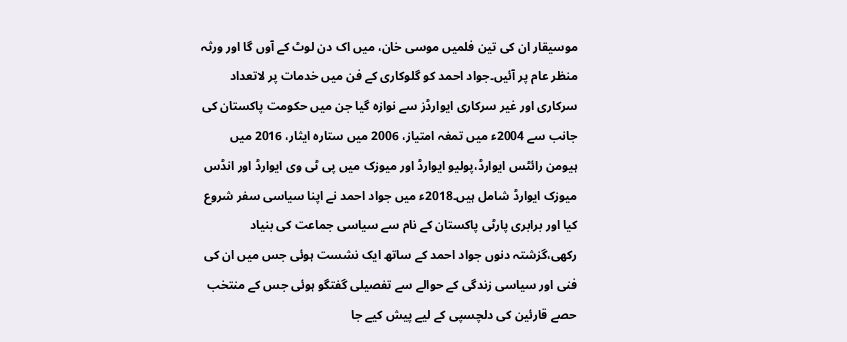موسیقار ان کی تین فلمیں موسی خان، میں اک دن لوٹ کے آوں گا اور ورثہ منظر عام پر آئیں۔جواد احمد کو گلوکاری کے فن میں خدمات پر لاتعداد سرکاری اور غیر سرکاری ایوارڈز سے نوازہ گیا جن میں حکومت پاکستان کی جانب سے 2004ء میں تمغہ امتیاز، 2006 میں ستارہ ایثار، 2016 میں ہیومن رائٹس ایوارڈ،پولیو ایوارڈ اور میوزک میں پی ٹی وی ایوارڈ اور انڈس میوزک ایوارڈ شامل ہیں۔2018ء میں جواد احمد نے اپنا سیاسی سفر شروع کیا اور برابری پارٹی پاکستان کے نام سے سیاسی جماعت کی بنیاد رکھی،گزشتہ دنوں جواد احمد کے ساتھ ایک نشست ہوئی جس میں ان کی فنی اور سیاسی زندگی کے حوالے سے تفصیلی گفتگو ہوئی جس کے منتخب حصے قارئین کی دلچسپی کے لیے پیش کیے جا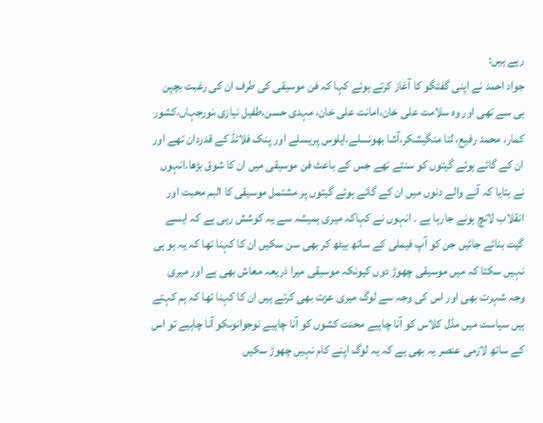رہے ہیں:
جواد احمد نے اپنی گفتگو کا آغاز کرتے ہوئے کہا کہ فن موسیقی کی طرف ان کی رغبت بچپن ہی سے تھی اور وہ سلامت علی خان،امانت علی خان، مہدی حسن،طفیل نیازی،نورجہاں،کشور کمار، محمد رفیع، لتا منگیشکر،آشا بھونسلے،ایلوس پریسلے اور پنک فلائڈ کے قدردان تھے اور ان کے گائے ہوئے گیتوں کو سنتے تھے جس کے باعث فن موسیقی میں ان کا شوق بڑھا۔انہوں نے بتایا کہ آنے والے دنوں میں ان کے گائے ہوئے گیتوں پر مشتمل موسیقی کا البم محبت اور انقلاب لانچ ہونے جارہا ہے ۔ انہوں نے کہاکہ میری ہمیشہ سے یہ کوشش رہی ہے کہ ایسے گیت بنائے جائیں جن کو آپ فیملی کے ساتھ بیٹھ کر بھی سن سکیں ان کا کہنا تھا کہ یہ ہو ہی نہیں سکتا کہ میں موسیقی چھوڑ دوں کیونکہ موسیقی میرا ذریعہ معاش بھی ہے اور میری وجہ شہرت بھی اور اس کی وجہ سے لوگ میری عزت بھی کرتے ہیں ان کا کہنا تھا کہ ہم کہتے ہیں سیاست میں مڈل کلاس کو آنا چاہیے محنت کشوں کو آنا چاہیے نوجوانوںکو آنا چاہیے تو اس کے ساتھ لازمی عنصر یہ بھی ہے کہ یہ لوگ اپنے کام نہیں چھوڑ سکیں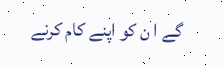گے ا ن کو اپنے کام کرنے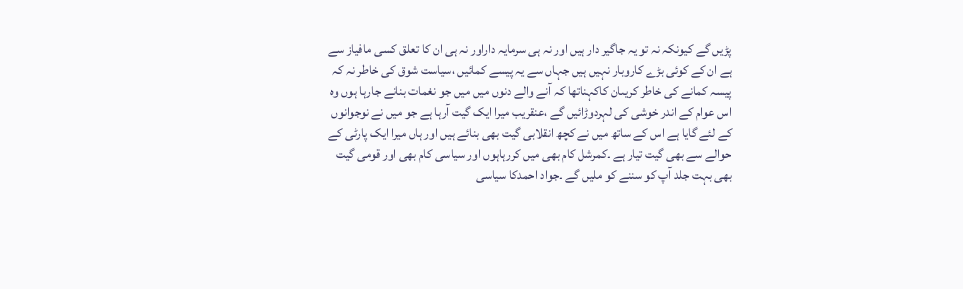پڑیں گے کیونکہ نہ تو یہ جاگیر دار ہیں اور نہ ہی سرمایہ داراور نہ ہی ان کا تعلق کسی مافیاز سے ہے ان کے کوئی بڑے کاروبار نہیں ہیں جہاں سے یہ پیسے کمائیں ،سیاست شوق کی خاطر نہ کہ پیسہ کمانے کی خاطر کریںان کاکہناتھا کہ آنے والے دنوں میں میں جو نغمات بنانے جارہا ہوں وہ اس عوام کے اندر خوشی کی لہردوڑائیں گے ،عنقریب میرا ایک گیت آرہا ہے جو میں نے نوجوانوں کے لئے گایا ہے اس کے ساتھ میں نے کچھ انقلابی گیت بھی بنائے ہیں اور ہاں میرا ایک پارٹی کے حوالے سے بھی گیت تیار ہے ۔کمرشل کام بھی میں کررہاہوں اور سیاسی کام بھی اور قومی گیت بھی بہت جلد آپ کو سننے کو ملیں گے ۔جواد احمدکا سیاسی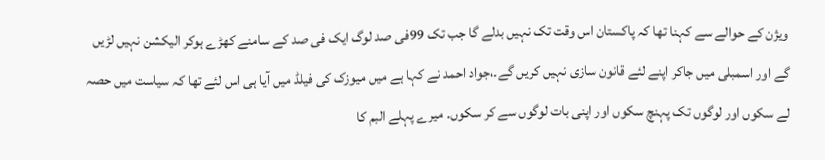ویژن کے حوالے سے کہنا تھا کہ پاکستان اس وقت تک نہیں بدلے گا جب تک 99فی صد لوگ ایک فی صد کے سامنے کھڑے ہوکر الیکشن نہیں لڑیں گے اور اسمبلی میں جاکر اپنے لئے قانون سازی نہیں کریں گے۔،جواد احمد نے کہا ہے میں میوزک کی فیلڈ میں آیا ہی اس لئے تھا کہ سیاست میں حصہ لے سکوں اور لوگوں تک پہنچ سکوں اور اپنی بات لوگوں سے کر سکوں۔ میرے پہلے البم کا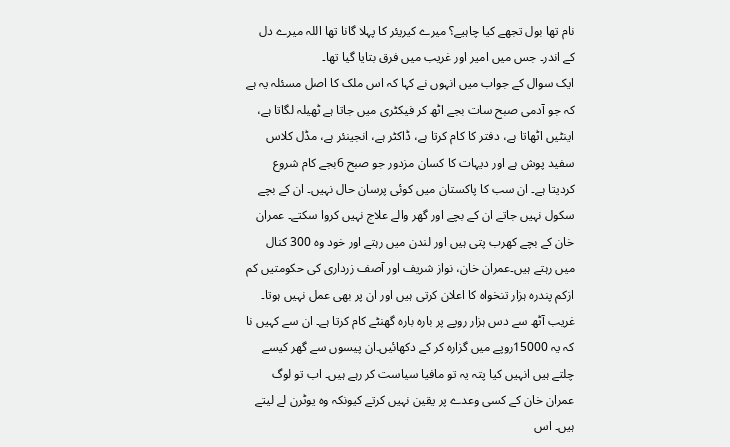نام تھا بول تجھے کیا چاہیے؟ میرے کیریئر کا پہلا گانا تھا اللہ میرے دل کے اندر۔ جس میں امیر اور غریب میں فرق بتایا گیا تھا۔
ایک سوال کے جواب میں انہوں نے کہا کہ اس ملک کا اصل مسئلہ یہ ہے کہ جو آدمی صبح سات بجے اٹھ کر فیکٹری میں جاتا ہے ٹھیلہ لگاتا ہے، اینٹیں اٹھاتا ہے، دفتر کا کام کرتا ہے، ڈاکٹر ہے، انجینئر ہے، مڈل کلاس سفید پوش ہے اور دیہات کا کسان مزدور جو صبح 6بجے کام شروع کردیتا ہے۔ ان سب کا پاکستان میں کوئی پرسان حال نہیں۔ ان کے بچے سکول نہیں جاتے ان کے بچے اور گھر والے علاج نہیں کروا سکتے۔ عمران خان کے بچے کھرب پتی ہیں اور لندن میں رہتے اور خود وہ 300 کنال میں رہتے ہیں۔عمران خان، نواز شریف اور آصف زرداری کی حکومتیں کم ازکم پندرہ ہزار تنخواہ کا اعلان کرتی ہیں اور ان پر بھی عمل نہیں ہوتا۔ غریب آٹھ سے دس ہزار روپے پر بارہ بارہ گھنٹے کام کرتا ہے۔ ان سے کہیں نا کہ یہ 15000روپے میں گزارہ کر کے دکھائیں۔ان پیسوں سے گھر کیسے چلتے ہیں انہیں کیا پتہ یہ تو مافیا سیاست کر رہے ہیں۔ اب تو لوگ عمران خان کے کسی وعدے پر یقین نہیں کرتے کیونکہ وہ یوٹرن لے لیتے ہیں۔ اس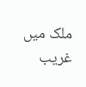ملک میں غریب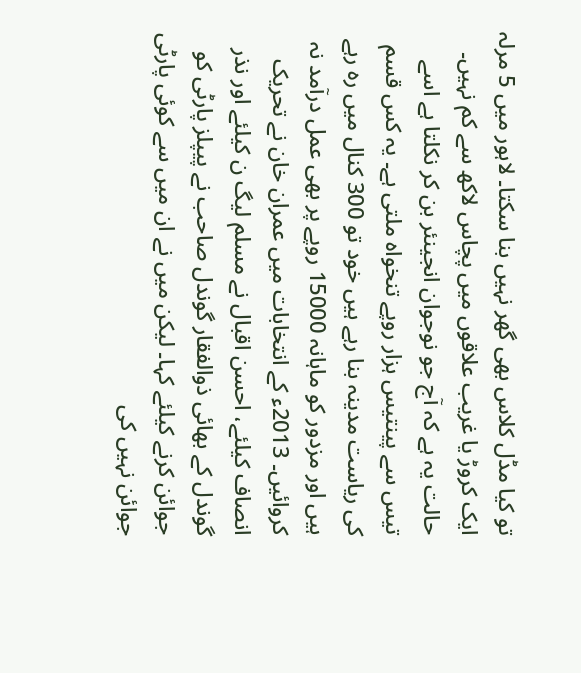تو کیا مڈل کلاس بھی گھر نہیں بنا سکتا۔ لاہور میں 5 مرلہ ایک کروڑ یا غریب علاقوں میں پچاس لاکھ سے کم نہیں۔ حالت یہ ہے کہ آج جو نوجوان انجینئر بن کر نکلتا ہے اسے تیس سے پینتیس ہزار روپے تنخواہ ملتی ہے۔ یہ کس قسم کی ریاست مدینہ بنا رہے ہیں خود تو 300 کنال میں رہ رہے ہیں اور مزدور کو ماہانہ 15000 روپے پر بھی عمل درآمد نہ کروائیں۔ 2013ء کے انتخابات میں عمران خان نے تحریک انصاف کیلئے، احسن اقبال نے مسلم لیگ ن کیلئے اور نذر گوندل کے بھائی ذوالفقار گوندل صاحب نے پیپلز پارٹی کو جوائن کرنے کیلئے کہا۔ لیکن میں نے ان میں سے کوئی پارٹی جوائن نہیں کی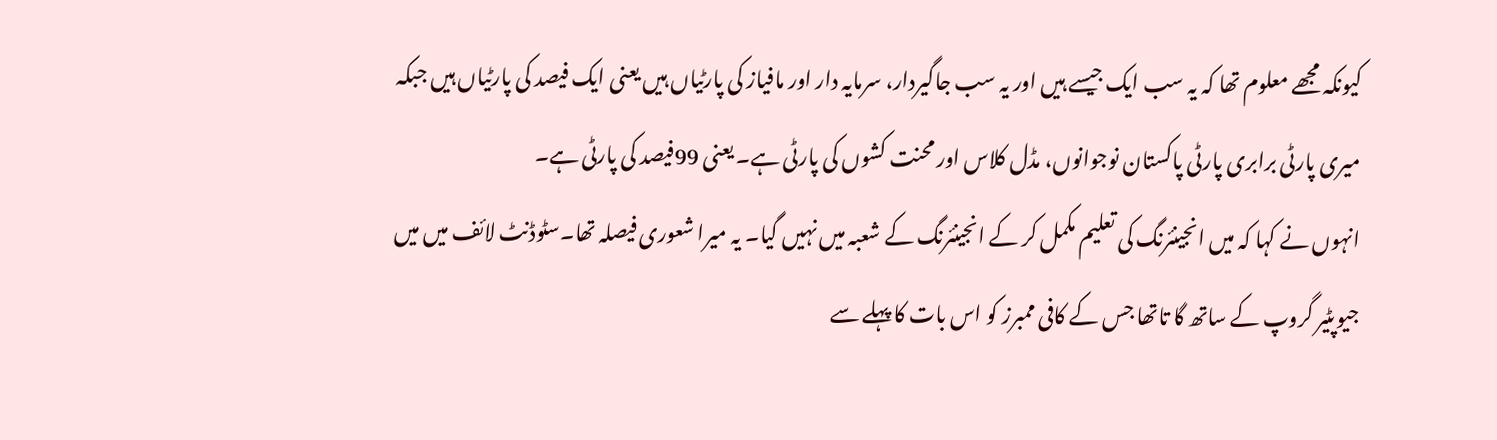کیونکہ مجھے معلوم تھا کہ یہ سب ایک جیسے ہیں اور یہ سب جاگیردار، سرمایہ دار اور مافیاز کی پارٹیاں ہیں یعنی ایک فیصد کی پارٹیاں ہیں جبکہ میری پارٹی برابری پارٹی پاکستان نوجوانوں، مڈل کلاس اور محنت کشوں کی پارٹی ہے۔ یعنی 99فیصد کی پارٹی ہے۔
انہوں نے کہا کہ میں انجینئرنگ کی تعلیم مکمل کر کے انجینئرنگ کے شعبہ میں نہیں گیا۔ یہ میرا شعوری فیصلہ تھا۔سٹوڈنٹ لائف میں میں جیوپٹیر گروپ کے ساتھ گا تاتھا جس کے کافی ممبرز کو اس بات کا پہلے سے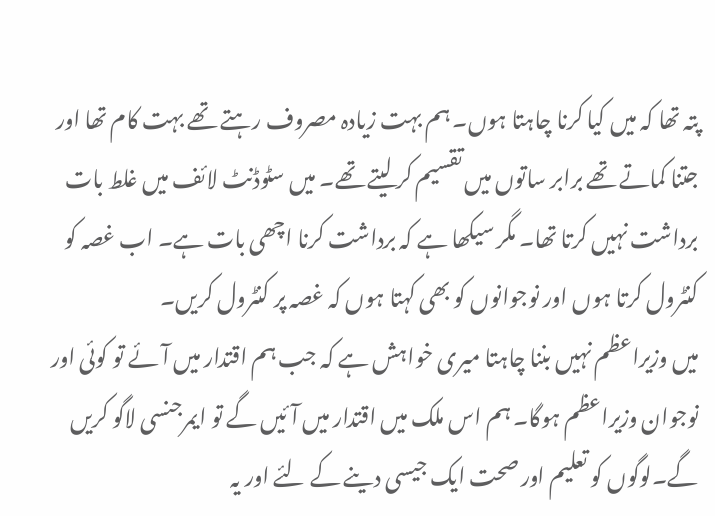پتہ تھا کہ میں کیا کرنا چاہتا ہوں۔ ہم بہت زیادہ مصروف رہتے تھے بہت کام تھا اور جتنا کماتے تھے برابر ساتوں میں تقسیم کر لیتے تھے۔ میں سٹوڈنٹ لائف میں غلط بات برداشت نہیں کرتا تھا۔ مگر سیکھا ہے کہ برداشت کرنا اچھی بات ہے۔ اب غصہ کو کنٹرول کرتا ہوں اور نوجوانوں کو بھی کہتا ہوں کہ غصہ پر کنٹرول کریں۔
میں وزیراعظم نہیں بننا چاہتا میری خواہش ہے کہ جب ہم اقتدار میں آئے تو کوئی اور نوجوان وزیراعظم ہوگا۔ ہم اس ملک میں اقتدار میں آئیں گے تو ایمرجنسی لاگو کریں گے۔لوگوں کو تعلیم اور صحت ایک جیسی دینے کے لئے اور یہ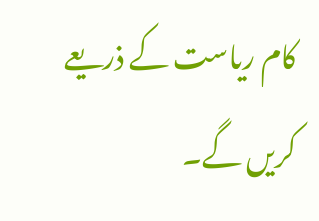کام ریاست کے ذریعے کریں گے۔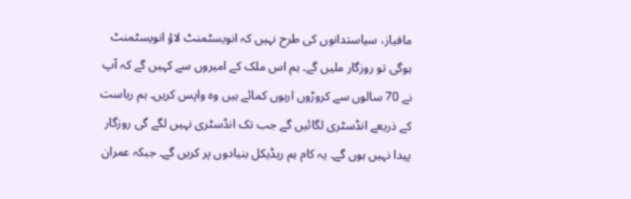مافیاز، سیاستدانوں کی طرح نہیں کہ انویسٹمنٹ لاؤ انویسٹمنٹ ہوگی تو روزگار ملیں گے۔ ہم اس ملک کے امیروں سے کہیں گے کہ آپ نے 70 سالوں سے کروڑوں اربوں کمائے ہیں وہ واپس کریں۔ ہم ریاست کے ذریعے انڈسٹری لگائیں گے جب تک انڈسٹری نہیں لگے گی روزگار پیدا نہیں ہوں گے۔ یہ کام ہم ریڈیکل بنیادوں پر کریں گے۔ جبکہ عمران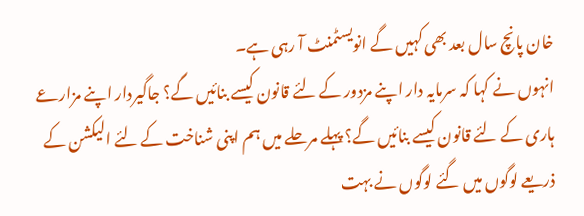خان پانچ سال بعد بھی کہیں گے انویسٹمنٹ آ رہی ہے۔
انہوں نے کہا کہ سرمایہ دار اپنے مزدور کے لئے قانون کیسے بنائیں گے؟ جاگیردار اپنے مزارعے ہاری کے لئے قانون کیسے بنائیں گے؟ پہلے مرحلے میں ہم اپنی شناخت کے لئے الیکشن کے ذریعے لوگوں میں گئے لوگوں نے بہت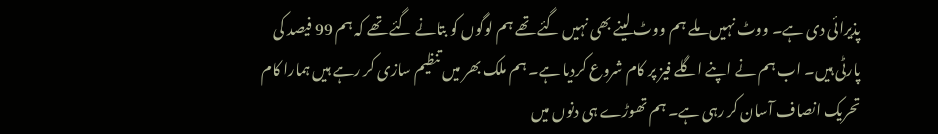پذیرائی دی ہے۔ ووٹ نہیں ملے ہم ووٹ لینے بھی نہیں گئے تھے ہم لوگوں کو بتانے گئے تھے کہ ہم 99 فیصد کی پارٹی ہیں۔ اب ہم نے اپنے اگلے فیز پر کام شروع کردیا ہے۔ ہم ملک بھر میں تنظیم سازی کر رہے ہیں ہمارا کام تحریک انصاف آسان کر رہی ہے۔ ہم تھوڑے ہی دنوں میں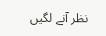نظر آنے لگیں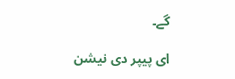گے۔

ای پیپر دی نیشن